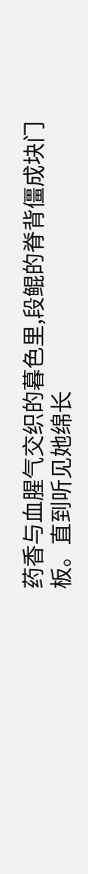药香与血腥气交织的暮色里,段鲲的脊背僵成块门板。直到听见她绵长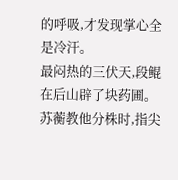的呼吸,才发现掌心全是冷汗。
最闷热的三伏天,段鲲在后山辟了块药圃。苏蘅教他分株时,指尖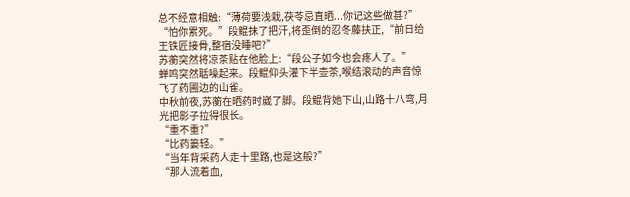总不经意相触:“薄荷要浅栽,茯苓忌直晒...你记这些做甚?”
“怕你累死。”段鲲抹了把汗,将歪倒的忍冬藤扶正,“前日给王铁匠接骨,整宿没睡吧?”
苏蘅突然将凉茶贴在他脸上:“段公子如今也会疼人了。”
蝉鸣突然聒噪起来。段鲲仰头灌下半壶茶,喉结滚动的声音惊飞了药圃边的山雀。
中秋前夜,苏蘅在晒药时崴了脚。段鲲背她下山,山路十八弯,月光把影子拉得很长。
“重不重?”
“比药篓轻。”
“当年背采药人走十里路,也是这般?”
“那人流着血,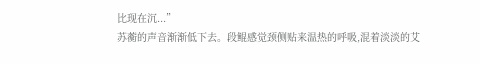比现在沉...”
苏蘅的声音渐渐低下去。段鲲感觉颈侧贴来温热的呼吸,混着淡淡的艾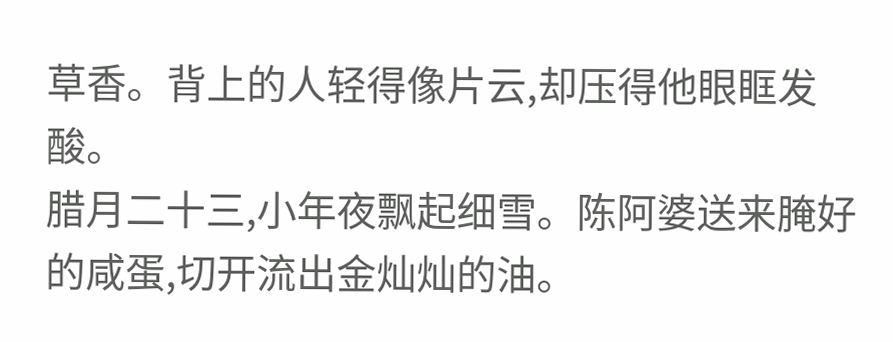草香。背上的人轻得像片云,却压得他眼眶发酸。
腊月二十三,小年夜飘起细雪。陈阿婆送来腌好的咸蛋,切开流出金灿灿的油。